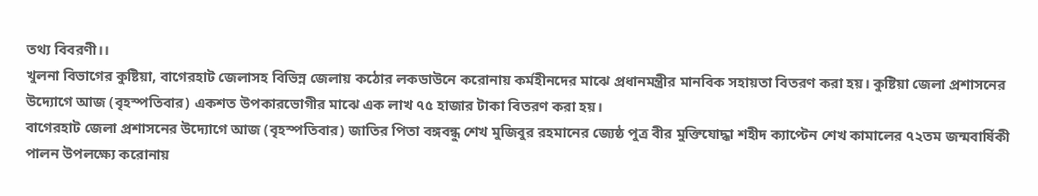তথ্য বিবরণী।।
খুলনা বিভাগের কুষ্টিয়া, বাগেরহাট জেলাসহ বিভিন্ন জেলায় কঠোর লকডাউনে করোনায় কর্মহীনদের মাঝে প্রধানমন্ত্রীর মানবিক সহায়তা বিতরণ করা হয়। কুষ্টিয়া জেলা প্রশাসনের উদ্যোগে আজ (বৃহস্পতিবার) একশত উপকারভোগীর মাঝে এক লাখ ৭৫ হাজার টাকা বিতরণ করা হয়।
বাগেরহাট জেলা প্রশাসনের উদ্যোগে আজ (বৃহস্পতিবার) জাতির পিতা বঙ্গবন্ধু শেখ মুজিবুর রহমানের জ্যেষ্ঠ পুত্র বীর মুক্তিযোদ্ধা শহীদ ক্যাপ্টেন শেখ কামালের ৭২তম জন্মবার্ষিকী পালন উপলক্ষ্যে করোনায়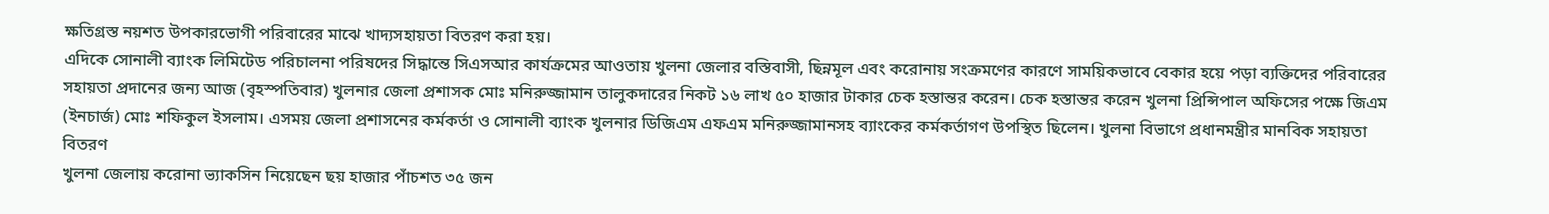ক্ষতিগ্রস্ত নয়শত উপকারভোগী পরিবারের মাঝে খাদ্যসহায়তা বিতরণ করা হয়।
এদিকে সোনালী ব্যাংক লিমিটেড পরিচালনা পরিষদের সিদ্ধান্তে সিএসআর কার্যক্রমের আওতায় খুলনা জেলার বস্তিবাসী, ছিন্নমূল এবং করোনায় সংক্রমণের কারণে সাময়িকভাবে বেকার হয়ে পড়া ব্যক্তিদের পরিবারের সহায়তা প্রদানের জন্য আজ (বৃহস্পতিবার) খুলনার জেলা প্রশাসক মোঃ মনিরুজ্জামান তালুকদারের নিকট ১৬ লাখ ৫০ হাজার টাকার চেক হস্তান্তর করেন। চেক হস্তান্তর করেন খুলনা প্রিন্সিপাল অফিসের পক্ষে জিএম (ইনচার্জ) মোঃ শফিকুল ইসলাম। এসময় জেলা প্রশাসনের কর্মকর্তা ও সোনালী ব্যাংক খুলনার ডিজিএম এফএম মনিরুজ্জামানসহ ব্যাংকের কর্মকর্তাগণ উপস্থিত ছিলেন। খুলনা বিভাগে প্রধানমন্ত্রীর মানবিক সহায়তা বিতরণ
খুলনা জেলায় করোনা ভ্যাকসিন নিয়েছেন ছয় হাজার পাঁচশত ৩৫ জন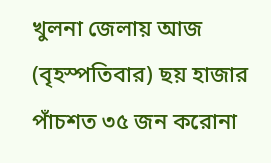খুলনা জেলায় আজ (বৃহস্পতিবার) ছয় হাজার পাঁচশত ৩৫ জন করোনা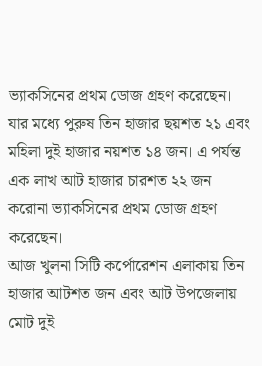ভ্যাকসিনের প্রথম ডোজ গ্রহণ করেছেন। যার মধ্যে পুরুষ তিন হাজার ছয়শত ২১ এবং মহিলা দুই হাজার নয়শত ১৪ জন। এ পর্যন্ত এক লাখ আট হাজার চারশত ২২ জন করোনা ভ্যাকসিনের প্রথম ডোজ গ্রহণ করেছেন।
আজ খুলনা সিটি কর্পোরেশন এলাকায় তিন হাজার আটশত জন এবং আট উপজেলায় মোট দুই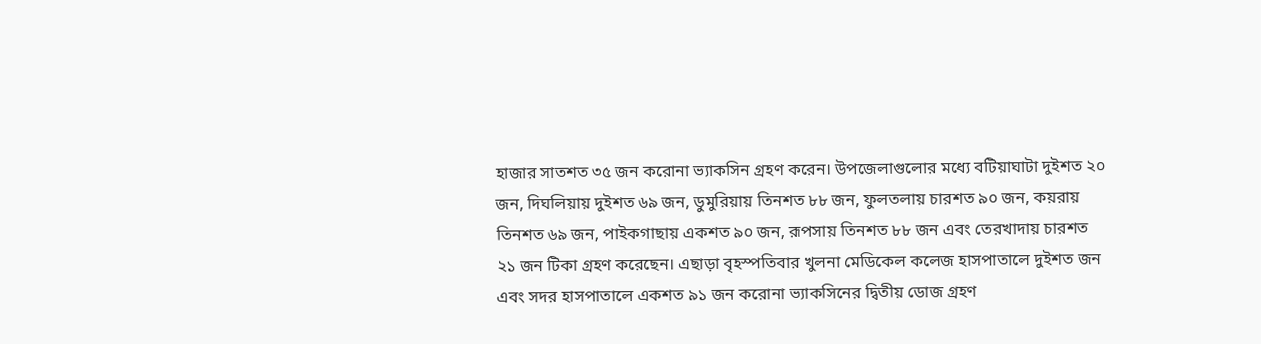হাজার সাতশত ৩৫ জন করোনা ভ্যাকসিন গ্রহণ করেন। উপজেলাগুলোর মধ্যে বটিয়াঘাটা দুইশত ২০ জন, দিঘলিয়ায় দুইশত ৬৯ জন, ডুমুরিয়ায় তিনশত ৮৮ জন, ফুলতলায় চারশত ৯০ জন, কয়রায় তিনশত ৬৯ জন, পাইকগাছায় একশত ৯০ জন, রূপসায় তিনশত ৮৮ জন এবং তেরখাদায় চারশত ২১ জন টিকা গ্রহণ করেছেন। এছাড়া বৃহস্পতিবার খুলনা মেডিকেল কলেজ হাসপাতালে দুইশত জন এবং সদর হাসপাতালে একশত ৯১ জন করোনা ভ্যাকসিনের দ্বিতীয় ডোজ গ্রহণ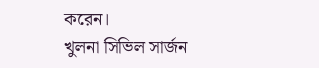করেন।
খুলনা সিভিল সার্জন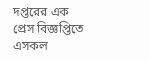দপ্তরের এক প্রেস বিজ্ঞপ্তিতে এসকল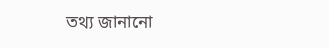তথ্য জানানো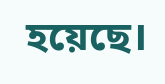হয়েছে।